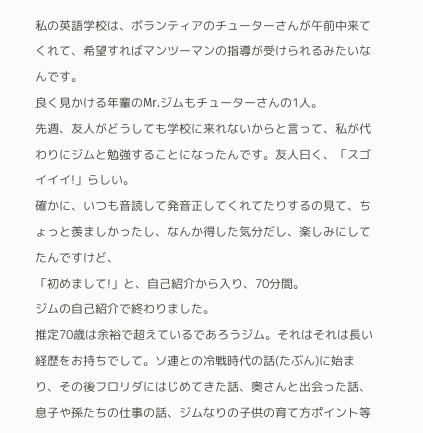私の英語学校は、ボランティアのチューターさんが午前中来てくれて、希望すればマンツーマンの指導が受けられるみたいなんです。
良く見かける年輩のMr.ジムもチューターさんの1人。
先週、友人がどうしても学校に来れないからと言って、私が代わりにジムと勉強することになったんです。友人曰く、「スゴイイイ!」らしい。
確かに、いつも音読して発音正してくれてたりするの見て、ちょっと羨ましかったし、なんか得した気分だし、楽しみにしてたんですけど、
「初めまして!」と、自己紹介から入り、70分間。
ジムの自己紹介で終わりました。
推定70歳は余裕で超えているであろうジム。それはそれは長い経歴をお持ちでして。ソ連との冷戦時代の話(たぶん)に始まり、その後フロリダにはじめてきた話、奥さんと出会った話、息子や孫たちの仕事の話、ジムなりの子供の育て方ポイント等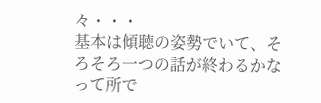々・・・
基本は傾聴の姿勢でいて、そろそろ一つの話が終わるかなって所で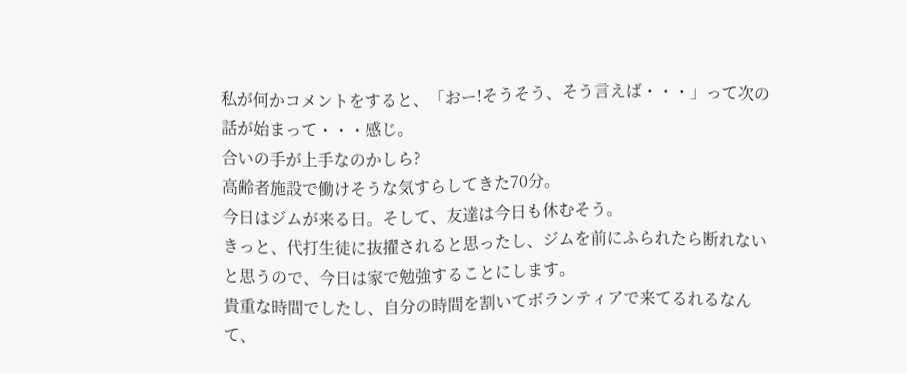私が何かコメントをすると、「おー!そうそう、そう言えば・・・」って次の話が始まって・・・感じ。
合いの手が上手なのかしら?
高齢者施設で働けそうな気すらしてきた70分。
今日はジムが来る日。そして、友達は今日も休むそう。
きっと、代打生徒に抜擢されると思ったし、ジムを前にふられたら断れないと思うので、今日は家で勉強することにします。
貴重な時間でしたし、自分の時間を割いてボランティアで来てるれるなんて、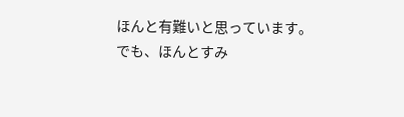ほんと有難いと思っています。
でも、ほんとすみ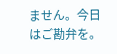ません。今日はご勘弁を。